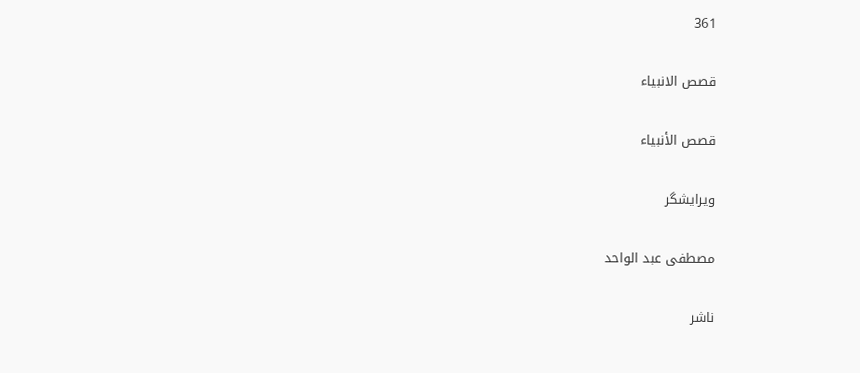361

قصص الانبیاء

قصص الأنبياء

ویرایشگر

مصطفى عبد الواحد

ناشر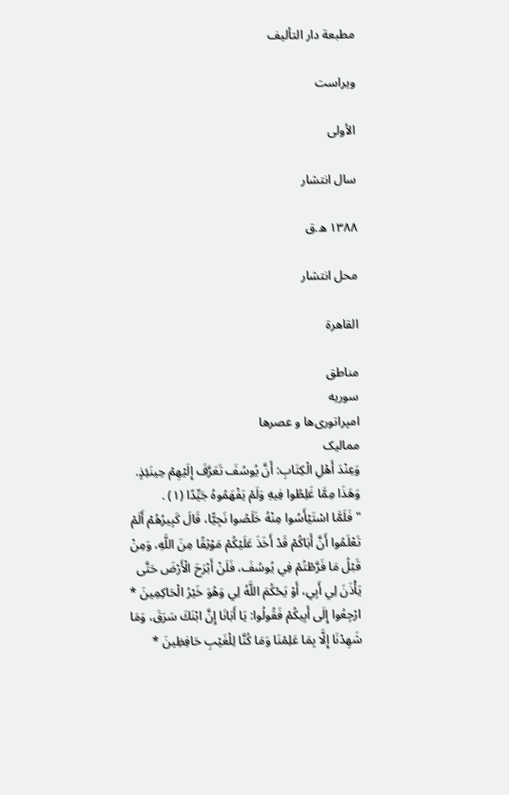مطبعة دار التأليف

ویراست

الأولى

سال انتشار

۱۳۸۸ ه.ق

محل انتشار

القاهرة

مناطق
سوریه
امپراتوری‌ها و عصرها
ممالیک
وَعِنْدَ أَهْلِ الْكِتَابِ: أَنَّ يُوسُفَ تَعَرَّفَ إِلَيْهِمْ حِينَئِذٍ.
وَهَذَا مِمَّا غَلِطُوا فِيهِ وَلَمْ يَفْهَمُوهُ جَيِّدًا (١) .
" فَلَمَّا اسْتَيْأَسُوا مِنْهُ خَلَصُوا نَجِيًّا، قَالَ كَبِيرُهُمْ أَلَمْ تَعْلَمُوا أَنَّ أَبَاكُمْ قَدْ أَخَذَ عَلَيْكُمْ مَوْثِقًا مِنَ اللَّهِ، وَمِنْ قَبْلُ مَا فَرَّطْتُمْ فِي يُوسُفَ، فَلَنْ أَبْرَحَ الْأَرْضَ حَتَّى يَأْذَنَ لِي أَبِي، أَوْ يَحْكُمَ اللَّهُ لِي وَهُوَ خَيْرُ الْحَاكِمِينَ * ارْجِعُوا إِلَى أَبِيكُمْ فَقُولُوا: يَا أَبَانَا إِنَّ ابْنَكَ سَرَقَ، وَمَا شَهِدْنَا إِلَّا بِمَا عَلِمْنَا وَمَا كُنَّا لِلْغَيْبِ حَافِظِينَ *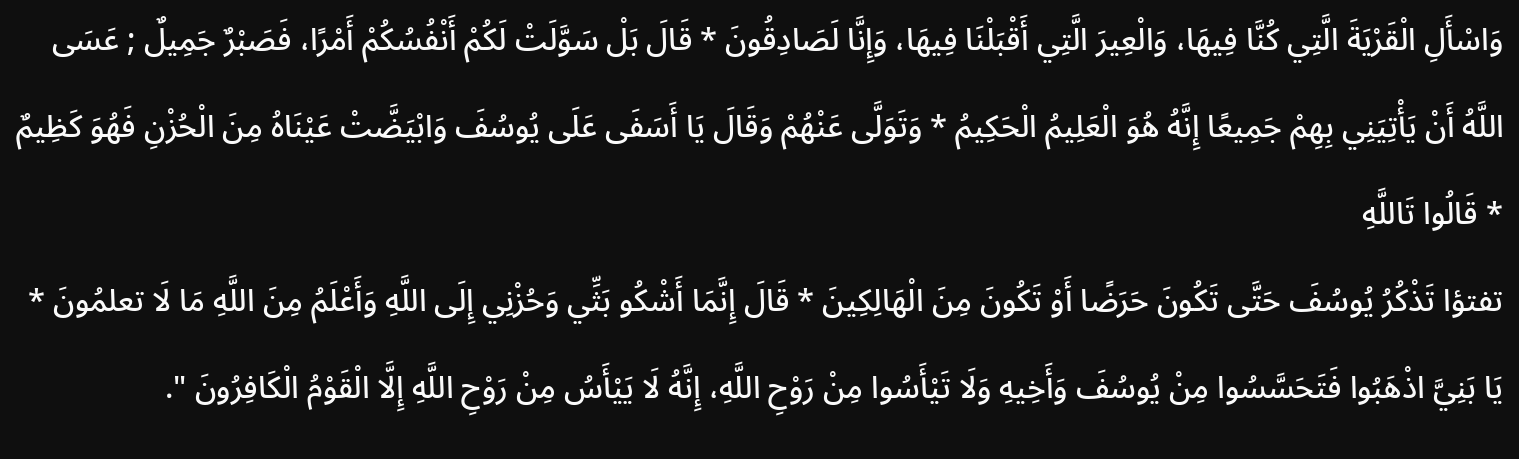وَاسْأَلِ الْقَرْيَةَ الَّتِي كُنَّا فِيهَا، وَالْعِيرَ الَّتِي أَقْبَلْنَا فِيهَا، وَإِنَّا لَصَادِقُونَ * قَالَ بَلْ سَوَّلَتْ لَكُمْ أَنْفُسُكُمْ أَمْرًا، فَصَبْرٌ جَمِيلٌ ; عَسَى اللَّهُ أَنْ يَأْتِيَنِي بِهِمْ جَمِيعًا إِنَّهُ هُوَ الْعَلِيمُ الْحَكِيمُ * وَتَوَلَّى عَنْهُمْ وَقَالَ يَا أَسَفَى عَلَى يُوسُفَ وَابْيَضَّتْ عَيْنَاهُ مِنَ الْحُزْنِ فَهُوَ كَظِيمٌ * قَالُوا تَاللَّهِ
تفتؤا تَذْكُرُ يُوسُفَ حَتَّى تَكُونَ حَرَضًا أَوْ تَكُونَ مِنَ الْهَالِكِينَ * قَالَ إِنَّمَا أَشْكُو بَثِّي وَحُزْنِي إِلَى اللَّهِ وَأَعْلَمُ مِنَ اللَّهِ مَا لَا تعلمُونَ * يَا بَنِيَّ اذْهَبُوا فَتَحَسَّسُوا مِنْ يُوسُفَ وَأَخِيهِ وَلَا تَيْأَسُوا مِنْ رَوْحِ اللَّهِ، إِنَّهُ لَا يَيْأَسُ مِنْ رَوْحِ اللَّهِ إِلَّا الْقَوْمُ الْكَافِرُونَ ".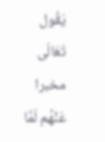يَقُول تَعَالَى مخبرا عَنْهُم لَمَّا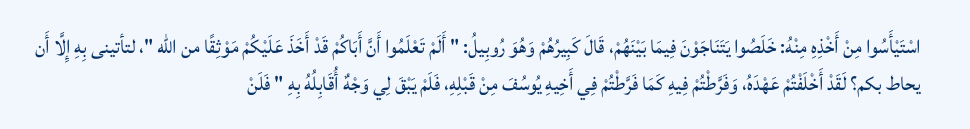اسْتَيْأَسُوا مِنْ أَخْذِهِ مِنْهُ: خَلَصُوا يَتَنَاجَوْنَ فِيمَا بَيْنَهُمْ، قَالَ كَبِيرُهُمْ وَهُوَ رُوبِيلُ: " أَلَمْ تَعْلَمُوا أَنَّ أَبَاكُمْ قَدْ أَخَذَ عَلَيْكُمْ مَوْثِقًا من الله "، لتأتينى بِهِ إِلَّا أَن يحاط بكم؟ لَقَدْ أَخْلَفْتُمْ عَهْدَهُ، وَفَرَّطْتُمْ فِيهِ كَمَا فَرَّطْتُمْ فِي أَخِيهِ يُوسُفَ مِنْ قَبْلِهِ، فَلَمْ يَبْقَ لِي وَجْهٌ أُقَابِلُهُ بِهِ " فَلَنْ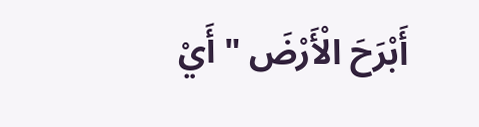أَبْرَحَ الْأَرْضَ " أَيْ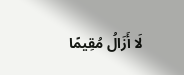لَا أَزَالُ مُقِيمًا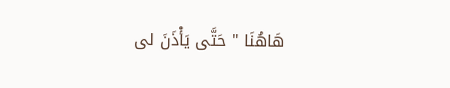هَاهُنَا " حَتَّى يَأْذَنَ لى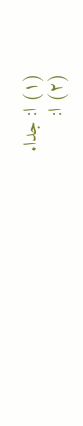(١) ا: جدا.
(٢) ا: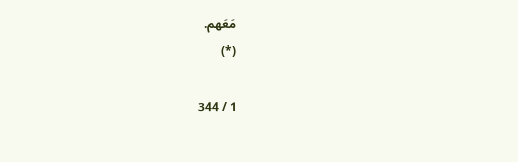مَعَهم.
(*)

1 / 344